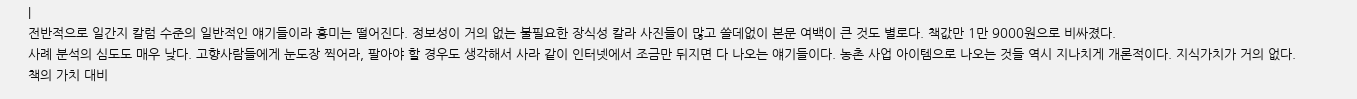|
전반적으로 일간지 칼럼 수준의 일반적인 얘기들이라 흥미는 떨어진다. 정보성이 거의 없는 불필요한 장식성 칼라 사진들이 많고 쓸데없이 본문 여백이 큰 것도 별로다. 책값만 1만 9000원으로 비싸졌다.
사례 분석의 심도도 매우 낮다. 고향사람들에게 눈도장 찍어라, 팔아야 할 경우도 생각해서 사라 같이 인터넷에서 조금만 뒤지면 다 나오는 얘기들이다. 농촌 사업 아이템으로 나오는 것들 역시 지나치게 개론적이다. 지식가치가 거의 없다.
책의 가치 대비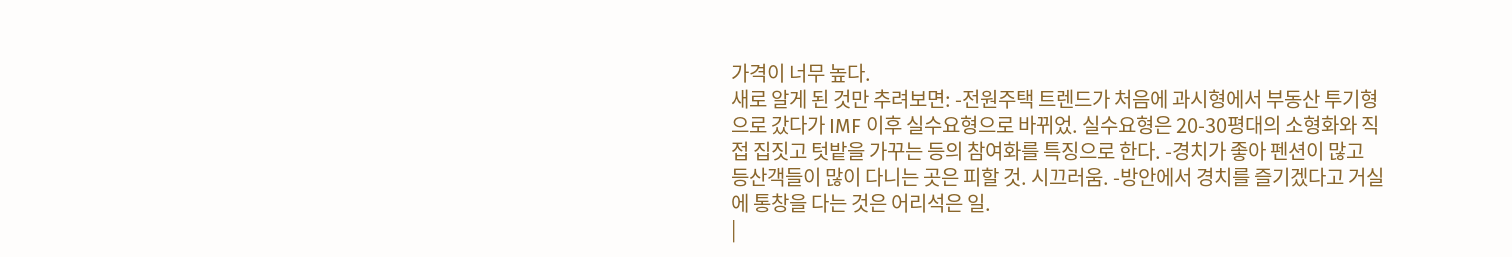가격이 너무 높다.
새로 알게 된 것만 추려보면: -전원주택 트렌드가 처음에 과시형에서 부동산 투기형으로 갔다가 IMF 이후 실수요형으로 바뀌었. 실수요형은 20-30평대의 소형화와 직접 집짓고 텃밭을 가꾸는 등의 참여화를 특징으로 한다. -경치가 좋아 펜션이 많고 등산객들이 많이 다니는 곳은 피할 것. 시끄러움. -방안에서 경치를 즐기겠다고 거실에 통창을 다는 것은 어리석은 일.
|